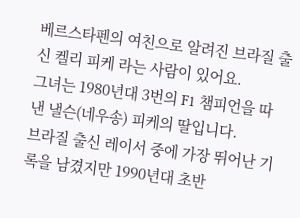베르스타펜의 여친으로 알려진 브라질 출신 켈리 피케 라는 사람이 있어요.
그녀는 1980년대 3번의 F1 챔피언을 따낸 낼슨(네우송) 피케의 딸입니다.
브라질 출신 레이서 중에 가장 뛰어난 기록을 남겼지만 1990년대 초반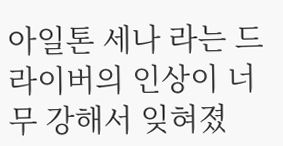아일톤 세나 라는 드라이버의 인상이 너무 강해서 잊혀졌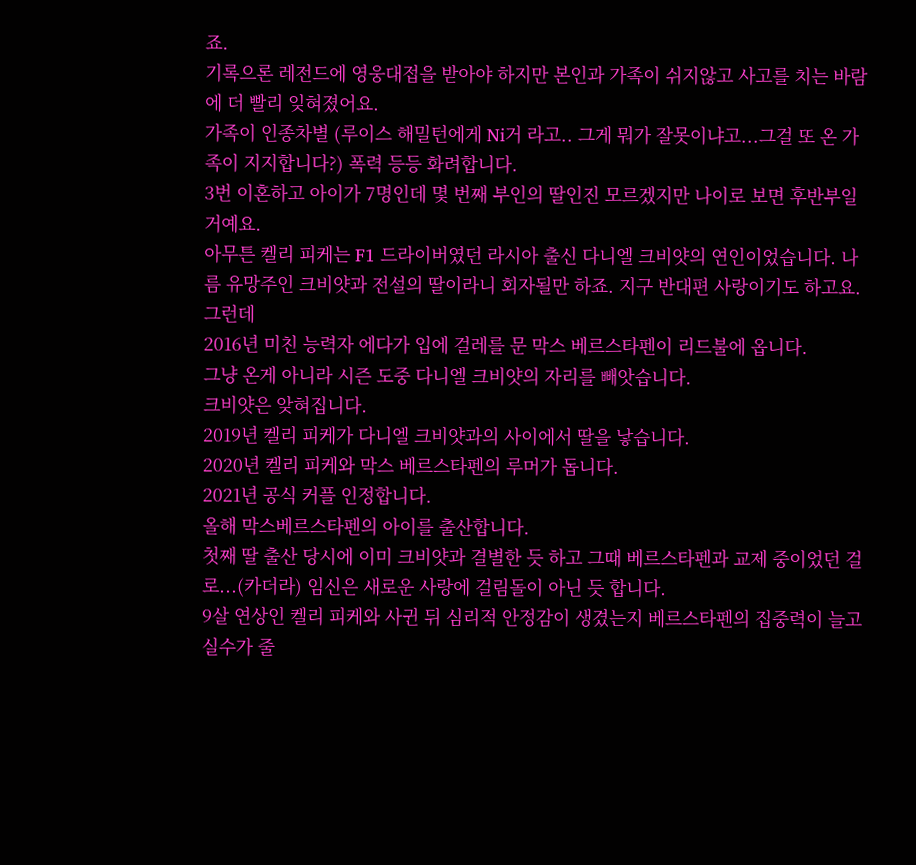죠.
기록으론 레전드에 영웅대접을 받아야 하지만 본인과 가족이 쉬지않고 사고를 치는 바람에 더 빨리 잊혀졌어요.
가족이 인종차별 (루이스 해밀턴에게 Ni거 라고.. 그게 뭐가 잘못이냐고...그걸 또 온 가족이 지지합니다?) 폭력 등등 화려합니다.
3번 이혼하고 아이가 7명인데 몇 번째 부인의 딸인진 모르겠지만 나이로 보면 후반부일 거예요.
아무튼 켈리 피케는 F1 드라이버였던 라시아 출신 다니엘 크비얏의 연인이었습니다. 나름 유망주인 크비얏과 전설의 딸이라니 회자될만 하죠. 지구 반대편 사랑이기도 하고요.
그런데
2016년 미친 능력자 에다가 입에 걸레를 문 막스 베르스타펜이 리드불에 옵니다.
그냥 온게 아니라 시즌 도중 다니엘 크비얏의 자리를 빼앗습니다.
크비얏은 앚혀집니다.
2019년 켈리 피케가 다니엘 크비얏과의 사이에서 딸을 낳습니다.
2020년 켈리 피케와 막스 베르스타펜의 루머가 돕니다.
2021년 공식 커플 인정합니다.
올해 막스베르스타펜의 아이를 출산합니다.
첫째 딸 출산 당시에 이미 크비얏과 결별한 듯 하고 그때 베르스타펜과 교제 중이었던 걸로...(카더라) 임신은 새로운 사랑에 걸림돌이 아닌 듯 합니다.
9살 연상인 켈리 피케와 사귄 뒤 심리적 안정감이 생겼는지 베르스타펜의 집중력이 늘고 실수가 줄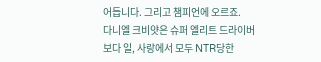어듭니다. 그리고 챔피언에 오르죠.
다니엘 크비얏은 슈퍼 엘리트 드라이버보다 일, 사랑에서 모두 NTR당한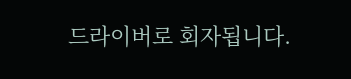드라이버로 회자됩니다.